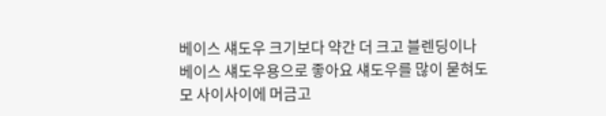베이스 섀도우 크기보다 약간 더 크고 블렌딩이나 베이스 섀도우용으로 좋아요 섀도우를 많이 묻혀도 모 사이사이에 머금고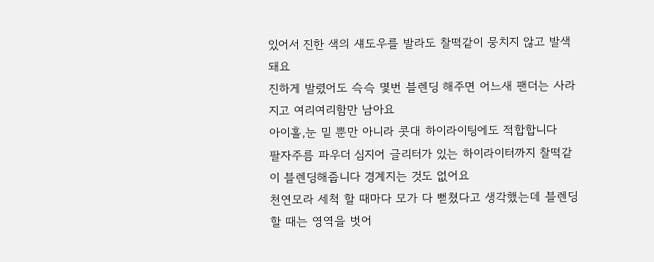있어서 진한 색의 섀도우를 발라도 찰떡같이 뭉치지 않고 발색돼요
진하게 발렸어도 슥슥 몇번 블렌딩 해주면 어느새 팬더는 사라지고 여리여리함만 남아요
아이홀,눈 밑 뿐만 아니라 콧대 하이라이팅에도 적합합니다
팔자주름 파우더 심지어 글리터가 있는 하이라이터까지 찰떡같이 블렌딩해줍니다 경계지는 것도 없어요
천연모라 세척 할 때마다 모가 다 뻗쳤다고 생각했는데 블렌딩 할 때는 영역을 벗어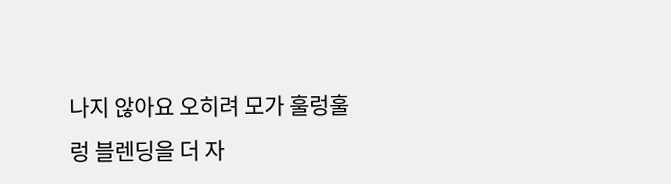나지 않아요 오히려 모가 훌렁훌렁 블렌딩을 더 자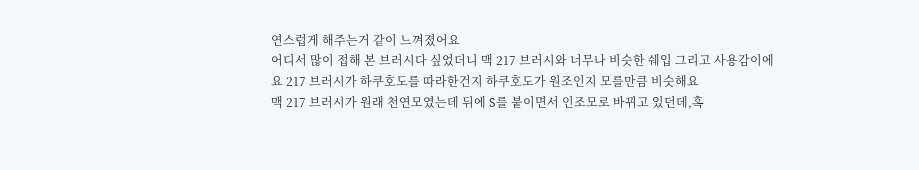연스럽게 해주는거 같이 느껴졌어요
어디서 많이 접해 본 브러시다 싶었더니 맥 217 브러시와 너무나 비슷한 쉐입 그리고 사용감이에요 217 브러시가 하쿠호도를 따라한건지 하쿠호도가 원조인지 모를만큼 비슷해요
맥 217 브러시가 원래 천연모였는데 뒤에 S를 붙이면서 인조모로 바뀌고 있던데,혹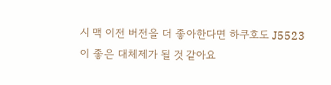시 맥 이전 버전을 더 좋아한다면 하쿠호도 J5523이 좋은 대체제가 될 것 같아요